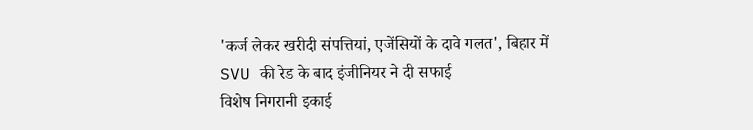'कर्ज लेकर खरीदी संपत्तियां, एजेंसियों के दावे गलत', बिहार में SVU की रेड के बाद इंजीनियर ने दी सफाई
विशेष निगरानी इकाई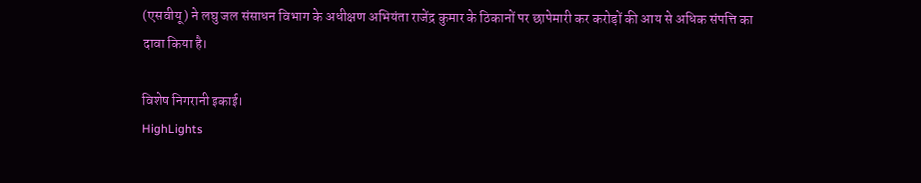(एसवीयू) ने लघु जल संसाधन विभाग के अधीक्षण अभियंता राजेंद्र कुमार के ठिकानों पर छापेमारी कर करोड़ों की आय से अधिक संपत्ति का दावा किया है।

विशेष निगरानी इकाई।
HighLights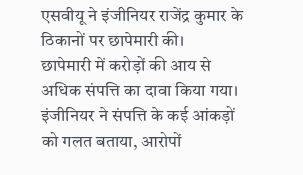एसवीयू ने इंजीनियर राजेंद्र कुमार के ठिकानों पर छापेमारी की।
छापेमारी में करोड़ों की आय से अधिक संपत्ति का दावा किया गया।
इंजीनियर ने संपत्ति के कई आंकड़ों को गलत बताया, आरोपों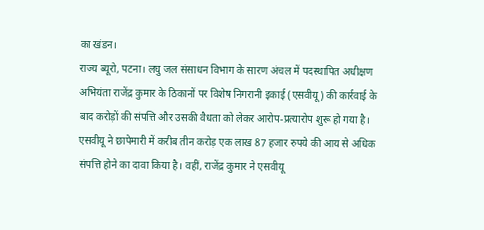का खंडन।
राज्य ब्यूरो, पटना। लघु जल संसाधन विभाग के सारण अंचल में पदस्थापित अधीक्षण अभियंता राजेंद्र कुमार के ठिकानों पर विशेष निगरानी इकाई (एसवीयू) की कार्रवाई के बाद करोड़ों की संपत्ति और उसकी वैधता को लेकर आरोप-प्रत्यारोप शुरू हो गया है।
एसवीयू ने छापेमारी में करीब तीन करोड़ एक लाख 87 हजार रुपये की आय से अधिक संपत्ति होने का दावा किया है। वहीं, राजेंद्र कुमार ने एसवीयू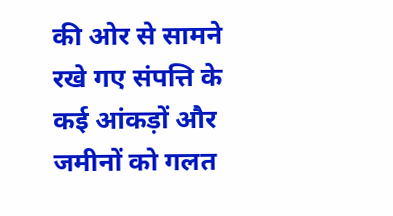की ओर से सामने रखे गए संपत्ति के कई आंकड़ों और जमीनों को गलत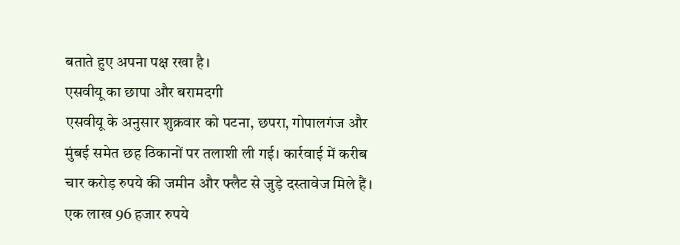बताते हुए अपना पक्ष रखा है।
एसवीयू का छापा और बरामदगी
एसवीयू के अनुसार शुक्रवार को पटना, छपरा, गोपालगंज और मुंबई समेत छह ठिकानों पर तलाशी ली गई। कार्रवाई में करीब चार करोड़ रुपये की जमीन और फ्लैट से जुड़े दस्तावेज मिले हैं।
एक लाख 96 हजार रुपये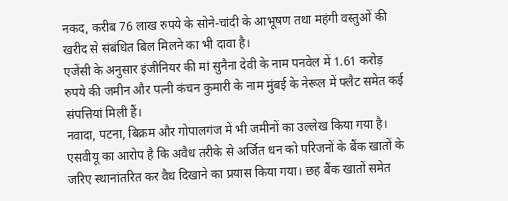नकद, करीब 76 लाख रुपये के सोने-चांदी के आभूषण तथा महंगी वस्तुओं की खरीद से संबंधित बिल मिलने का भी दावा है।
एजेंसी के अनुसार इंजीनियर की मां सुनैना देवी के नाम पनवेल में 1.61 करोड़ रुपये की जमीन और पत्नी कंचन कुमारी के नाम मुंबई के नेरूल में फ्लैट समेत कई संपत्तियां मिली हैं।
नवादा, पटना, बिक्रम और गोपालगंज में भी जमीनों का उल्लेख किया गया है। एसवीयू का आरोप है कि अवैध तरीके से अर्जित धन को परिजनों के बैंक खातों के जरिए स्थानांतरित कर वैध दिखाने का प्रयास किया गया। छह बैंक खातों समेत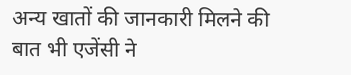अन्य खातों की जानकारी मिलने की बात भी एजेंसी ने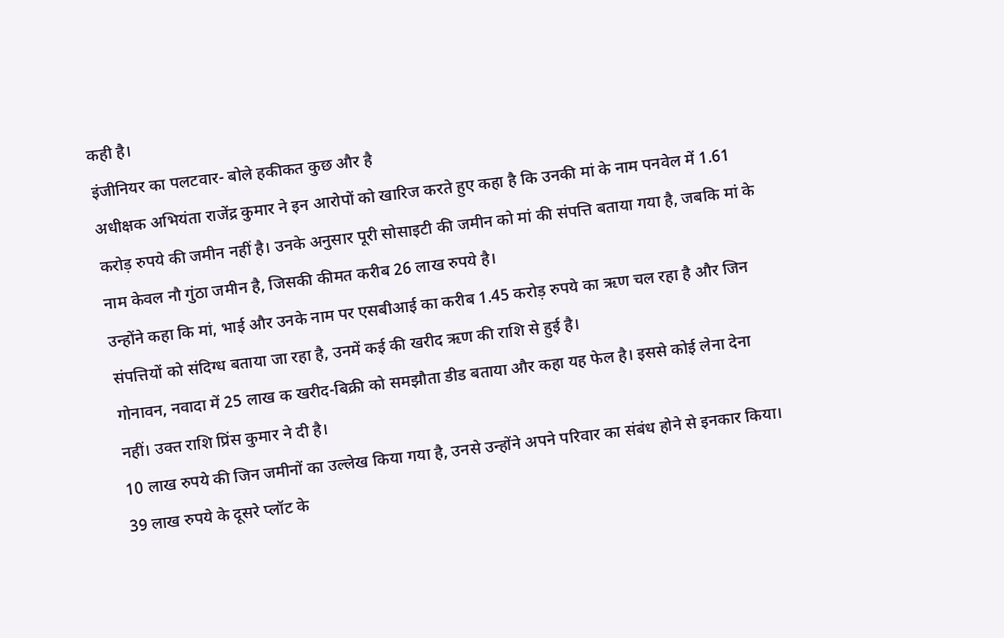कही है।
इंजीनियर का पलटवार- बोले हकीकत कुछ और है
अधीक्षक अभियंता राजेंद्र कुमार ने इन आरोपों को खारिज करते हुए कहा है कि उनकी मां के नाम पनवेल में 1.61 करोड़ रुपये की जमीन नहीं है। उनके अनुसार पूरी सोसाइटी की जमीन को मां की संपत्ति बताया गया है, जबकि मां के नाम केवल नौ गुंठा जमीन है, जिसकी कीमत करीब 26 लाख रुपये है।
उन्होंने कहा कि मां, भाई और उनके नाम पर एसबीआई का करीब 1.45 करोड़ रुपये का ऋण चल रहा है और जिन संपत्तियों को संदिग्ध बताया जा रहा है, उनमें कई की खरीद ऋण की राशि से हुई है।
गोनावन, नवादा में 25 लाख क खरीद-बिक्री को समझौता डीड बताया और कहा यह फेल है। इससे कोई लेना देना नहीं। उक्त राशि प्रिंस कुमार ने दी है।
10 लाख रुपये की जिन जमीनों का उल्लेख किया गया है, उनसे उन्होंने अपने परिवार का संबंध होने से इनकार किया। 39 लाख रुपये के दूसरे प्लॉट के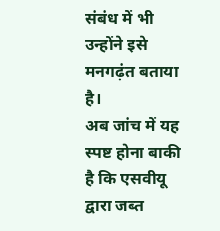संबंध में भी उन्होंने इसे मनगढ़ंत बताया है।
अब जांच में यह स्पष्ट होना बाकी है कि एसवीयू द्वारा जब्त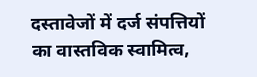दस्तावेजों में दर्ज संपत्तियों का वास्तविक स्वामित्व,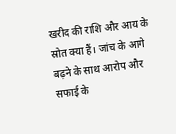खरीद की राशि और आय के स्रोत क्या हैं। जांच के आगे बढ़ने के साथ आरोप और सफाई के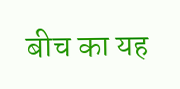बीच का यह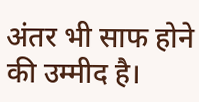अंतर भी साफ होने की उम्मीद है।